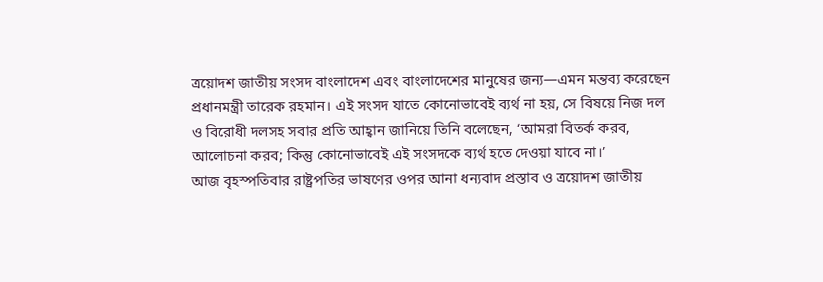ত্রয়োদশ জাতীয় সংসদ বাংলাদেশ এবং বাংলাদেশের মানুষের জন্য—এমন মন্তব্য করেছেন প্রধানমন্ত্রী তারেক রহমান। এই সংসদ যাতে কোনোভাবেই ব্যর্থ না হয়, সে বিষয়ে নিজ দল ও বিরোধী দলসহ সবার প্রতি আহ্বান জানিয়ে তিনি বলেছেন, ‘আমরা বিতর্ক করব, আলোচনা করব; কিন্তু কোনোভাবেই এই সংসদকে ব্যর্থ হতে দেওয়া যাবে না।’
আজ বৃহস্পতিবার রাষ্ট্রপতির ভাষণের ওপর আনা ধন্যবাদ প্রস্তাব ও ত্রয়োদশ জাতীয়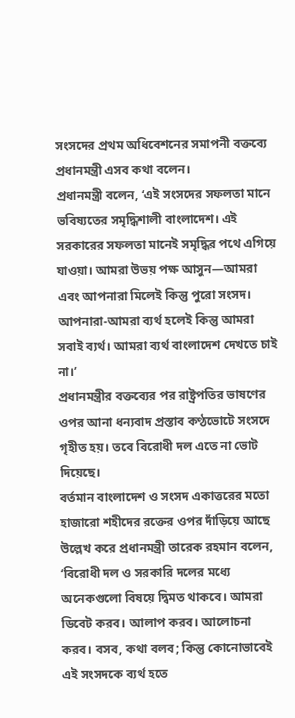সংসদের প্রথম অধিবেশনের সমাপনী বক্তব্যে প্রধানমন্ত্রী এসব কথা বলেন।
প্রধানমন্ত্রী বলেন, ‘এই সংসদের সফলতা মানে ভবিষ্যতের সমৃদ্ধিশালী বাংলাদেশ। এই সরকারের সফলতা মানেই সমৃদ্ধির পথে এগিয়ে যাওয়া। আমরা উভয় পক্ষ আসুন—আমরা এবং আপনারা মিলেই কিন্তু পুরো সংসদ। আপনারা-আমরা ব্যর্থ হলেই কিন্তু আমরা সবাই ব্যর্থ। আমরা ব্যর্থ বাংলাদেশ দেখতে চাই না।’
প্রধানমন্ত্রীর বক্তব্যের পর রাষ্ট্রপতির ভাষণের ওপর আনা ধন্যবাদ প্রস্তাব কণ্ঠভোটে সংসদে গৃহীত হয়। তবে বিরোধী দল এতে না ভোট দিয়েছে।
বর্তমান বাংলাদেশ ও সংসদ একাত্তরের মতো হাজারো শহীদের রক্তের ওপর দাঁড়িয়ে আছে উল্লেখ করে প্রধানমন্ত্রী তারেক রহমান বলেন, ‘বিরোধী দল ও সরকারি দলের মধ্যে অনেকগুলো বিষয়ে দ্বিমত থাকবে। আমরা ডিবেট করব। আলাপ করব। আলোচনা করব। বসব, কথা বলব; কিন্তু কোনোভাবেই এই সংসদকে ব্যর্থ হতে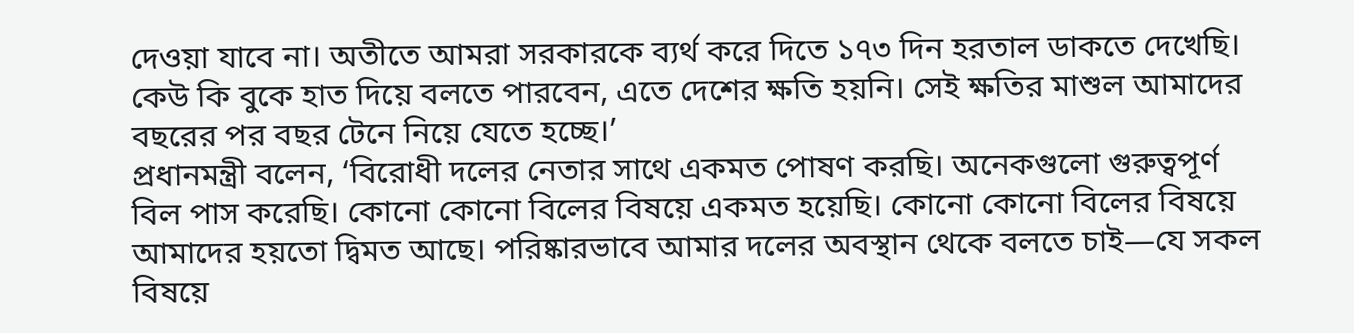দেওয়া যাবে না। অতীতে আমরা সরকারকে ব্যর্থ করে দিতে ১৭৩ দিন হরতাল ডাকতে দেখেছি। কেউ কি বুকে হাত দিয়ে বলতে পারবেন, এতে দেশের ক্ষতি হয়নি। সেই ক্ষতির মাশুল আমাদের বছরের পর বছর টেনে নিয়ে যেতে হচ্ছে।’
প্রধানমন্ত্রী বলেন, ‘বিরোধী দলের নেতার সাথে একমত পোষণ করছি। অনেকগুলো গুরুত্বপূর্ণ বিল পাস করেছি। কোনো কোনো বিলের বিষয়ে একমত হয়েছি। কোনো কোনো বিলের বিষয়ে আমাদের হয়তো দ্বিমত আছে। পরিষ্কারভাবে আমার দলের অবস্থান থেকে বলতে চাই—যে সকল বিষয়ে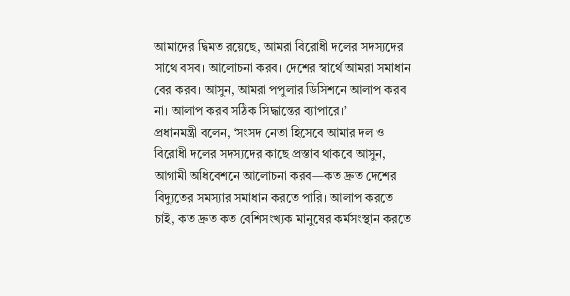আমাদের দ্বিমত রয়েছে, আমরা বিরোধী দলের সদস্যদের সাথে বসব। আলোচনা করব। দেশের স্বার্থে আমরা সমাধান বের করব। আসুন, আমরা পপুলার ডিসিশনে আলাপ করব না। আলাপ করব সঠিক সিদ্ধান্তের ব্যাপারে।’
প্রধানমন্ত্রী বলেন, ‘সংসদ নেতা হিসেবে আমার দল ও বিরোধী দলের সদস্যদের কাছে প্রস্তাব থাকবে আসুন, আগামী অধিবেশনে আলোচনা করব—কত দ্রুত দেশের বিদ্যুতের সমস্যার সমাধান করতে পারি। আলাপ করতে চাই, কত দ্রুত কত বেশিসংখ্যক মানুষের কর্মসংস্থান করতে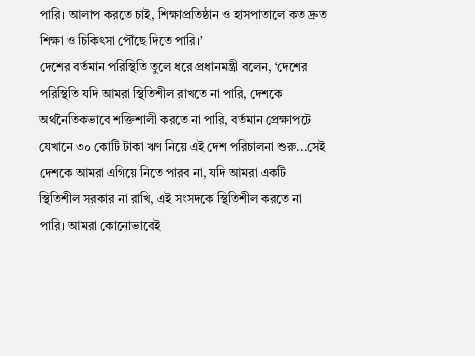পারি। আলাপ করতে চাই, শিক্ষাপ্রতিষ্ঠান ও হাসপাতালে কত দ্রুত শিক্ষা ও চিকিৎসা পৌঁছে দিতে পারি।’
দেশের বর্তমান পরিস্থিতি তুলে ধরে প্রধানমন্ত্রী বলেন, ‘দেশের পরিস্থিতি যদি আমরা স্থিতিশীল রাখতে না পারি, দেশকে অর্থনৈতিকভাবে শক্তিশালী করতে না পারি, বর্তমান প্রেক্ষাপটে যেখানে ৩০ কোটি টাকা ঋণ নিয়ে এই দেশ পরিচালনা শুরু...সেই দেশকে আমরা এগিয়ে নিতে পারব না, যদি আমরা একটি স্থিতিশীল সরকার না রাখি, এই সংসদকে স্থিতিশীল করতে না পারি। আমরা কোনোভাবেই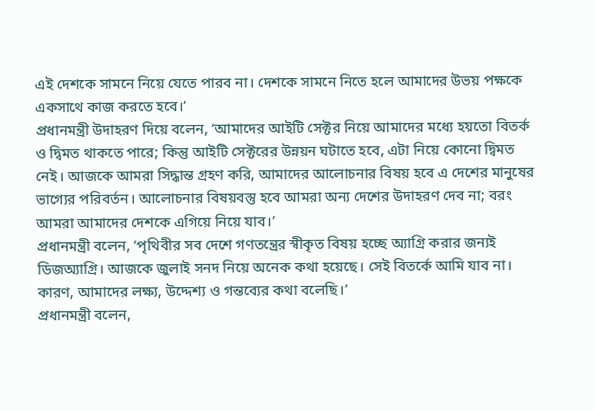এই দেশকে সামনে নিয়ে যেতে পারব না। দেশকে সামনে নিতে হলে আমাদের উভয় পক্ষকে একসাথে কাজ করতে হবে।’
প্রধানমন্ত্রী উদাহরণ দিয়ে বলেন, ‘আমাদের আইটি সেক্টর নিয়ে আমাদের মধ্যে হয়তো বিতর্ক ও দ্বিমত থাকতে পারে; কিন্তু আইটি সেক্টরের উন্নয়ন ঘটাতে হবে, এটা নিয়ে কোনো দ্বিমত নেই। আজকে আমরা সিদ্ধান্ত গ্রহণ করি, আমাদের আলোচনার বিষয় হবে এ দেশের মানুষের ভাগ্যের পরিবর্তন। আলোচনার বিষয়বস্তু হবে আমরা অন্য দেশের উদাহরণ দেব না; বরং আমরা আমাদের দেশকে এগিয়ে নিয়ে যাব।’
প্রধানমন্ত্রী বলেন, ‘পৃথিবীর সব দেশে গণতন্ত্রের স্বীকৃত বিষয় হচ্ছে অ্যাগ্রি করার জন্যই ডিজঅ্যাগ্রি। আজকে জুলাই সনদ নিয়ে অনেক কথা হয়েছে। সেই বিতর্কে আমি যাব না। কারণ, আমাদের লক্ষ্য, উদ্দেশ্য ও গন্তব্যের কথা বলেছি।’
প্রধানমন্ত্রী বলেন,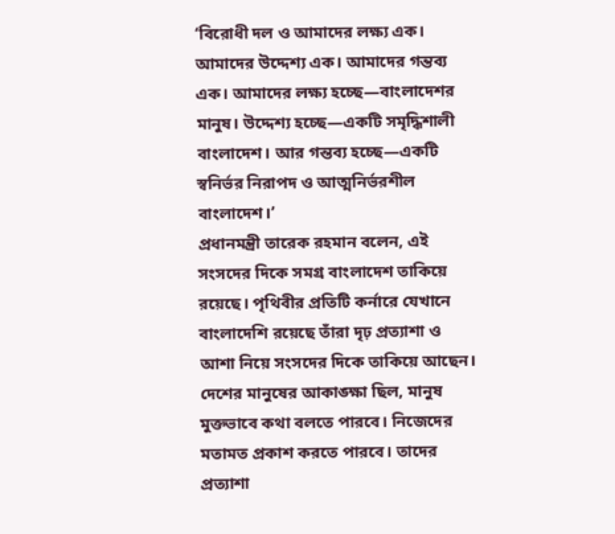‘বিরোধী দল ও আমাদের লক্ষ্য এক। আমাদের উদ্দেশ্য এক। আমাদের গন্তব্য এক। আমাদের লক্ষ্য হচ্ছে—বাংলাদেশর মানুষ। উদ্দেশ্য হচ্ছে—একটি সমৃদ্ধিশালী বাংলাদেশ। আর গন্তব্য হচ্ছে—একটি স্বনির্ভর নিরাপদ ও আত্মনির্ভরশীল বাংলাদেশ।’
প্রধানমন্ত্রী তারেক রহমান বলেন, এই সংসদের দিকে সমগ্র বাংলাদেশ তাকিয়ে রয়েছে। পৃথিবীর প্রতিটি কর্নারে যেখানে বাংলাদেশি রয়েছে তাঁরা দৃঢ় প্রত্যাশা ও আশা নিয়ে সংসদের দিকে তাকিয়ে আছেন। দেশের মানুষের আকাঙ্ক্ষা ছিল, মানুষ মুক্তভাবে কথা বলতে পারবে। নিজেদের মতামত প্রকাশ করতে পারবে। তাদের প্রত্যাশা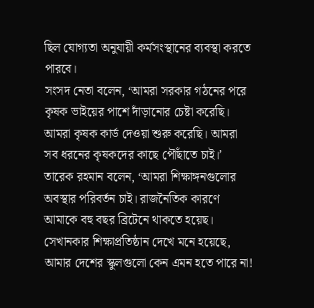ছিল যোগ্যতা অনুযায়ী কর্মসংস্থানের ব্যবস্থা করতে পারবে।
সংসদ নেতা বলেন, ‘আমরা সরকার গঠনের পরে কৃষক ভাইয়ের পাশে দাঁড়ানোর চেষ্টা করেছি। আমরা কৃষক কার্ড দেওয়া শুরু করেছি। আমরা সব ধরনের কৃষকদের কাছে পৌঁছাতে চাই।’
তারেক রহমান বলেন, ‘আমরা শিক্ষাঙ্গনগুলোর অবস্থার পরিবর্তন চাই। রাজনৈতিক কারণে আমাকে বহু বছর ব্রিটেনে থাকতে হয়েছ। সেখানকার শিক্ষাপ্রতিষ্ঠান দেখে মনে হয়েছে, আমার দেশের স্কুলগুলো কেন এমন হতে পারে না!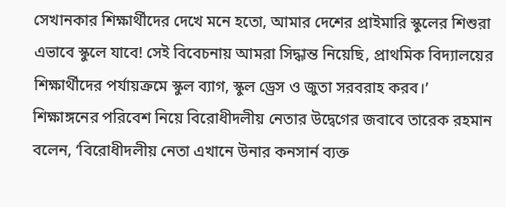সেখানকার শিক্ষার্থীদের দেখে মনে হতো, আমার দেশের প্রাইমারি স্কুলের শিশুরা এভাবে স্কুলে যাবে! সেই বিবেচনায় আমরা সিদ্ধান্ত নিয়েছি, প্রাথমিক বিদ্যালয়ের শিক্ষার্থীদের পর্যায়ক্রমে স্কুল ব্যাগ, স্কুল ড্রেস ও জুতা সরবরাহ করব।’
শিক্ষাঙ্গনের পরিবেশ নিয়ে বিরোধীদলীয় নেতার উদ্বেগের জবাবে তারেক রহমান বলেন, ‘বিরোধীদলীয় নেতা এখানে উনার কনসার্ন ব্যক্ত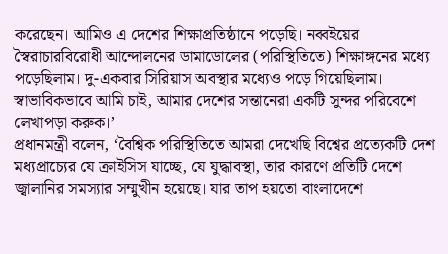করেছেন। আমিও এ দেশের শিক্ষাপ্রতিষ্ঠানে পড়েছি। নব্বইয়ের স্বৈরাচারবিরোধী আন্দোলনের ডামাডোলের (পরিস্থিতিতে) শিক্ষাঙ্গনের মধ্যে পড়েছিলাম। দু-একবার সিরিয়াস অবস্থার মধ্যেও পড়ে গিয়েছিলাম। স্বাভাবিকভাবে আমি চাই, আমার দেশের সন্তানেরা একটি সুন্দর পরিবেশে লেখাপড়া করুক।’
প্রধানমন্ত্রী বলেন, ‘বৈশ্বিক পরিস্থিতিতে আমরা দেখেছি বিশ্বের প্রত্যেকটি দেশ মধ্যপ্রাচ্যের যে ক্রাইসিস যাচ্ছে, যে যুদ্ধাবস্থা, তার কারণে প্রতিটি দেশে জ্বালানির সমস্যার সম্মুখীন হয়েছে। যার তাপ হয়তো বাংলাদেশে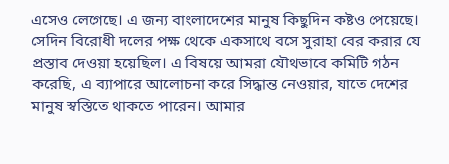এসেও লেগেছে। এ জন্য বাংলাদেশের মানুষ কিছুদিন কষ্টও পেয়েছে। সেদিন বিরোধী দলের পক্ষ থেকে একসাথে বসে সুরাহা বের করার যে প্রস্তাব দেওয়া হয়েছিল। এ বিষয়ে আমরা যৌথভাবে কমিটি গঠন করেছি, এ ব্যাপারে আলোচনা করে সিদ্ধান্ত নেওয়ার, যাতে দেশের মানুষ স্বস্তিতে থাকতে পারেন। আমার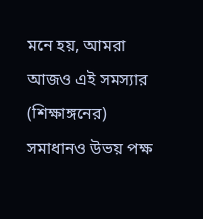মনে হয়, আমরা আজও এই সমস্যার (শিক্ষাঙ্গনের) সমাধানও উভয় পক্ষ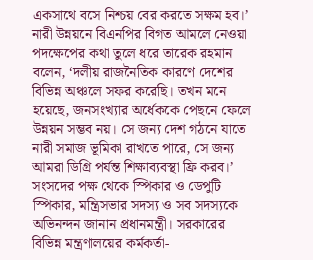একসাথে বসে নিশ্চয় বের করতে সক্ষম হব।’
নারী উন্নয়নে বিএনপির বিগত আমলে নেওয়া পদক্ষেপের কথা তুলে ধরে তারেক রহমান বলেন, ‘দলীয় রাজনৈতিক কারণে দেশের বিভিন্ন অঞ্চলে সফর করেছি। তখন মনে হয়েছে, জনসংখ্যার অর্ধেককে পেছনে ফেলে উন্নয়ন সম্ভব নয়। সে জন্য দেশ গঠনে যাতে নারী সমাজ ভূমিকা রাখতে পারে, সে জন্য আমরা ডিগ্রি পর্যন্ত শিক্ষাব্যবস্থা ফ্রি করব।’
সংসদের পক্ষ থেকে স্পিকার ও ডেপুটি স্পিকার, মন্ত্রিসভার সদস্য ও সব সদস্যকে অভিনন্দন জানান প্রধানমন্ত্রী। সরকারের বিভিন্ন মন্ত্রণালয়ের কর্মকর্তা-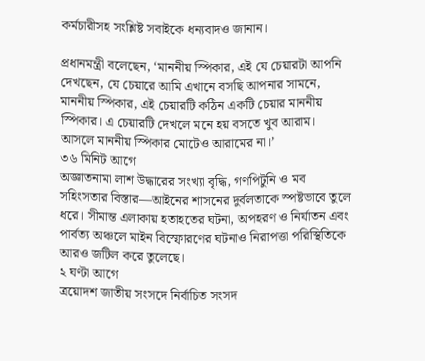কর্মচারীসহ সংশ্লিষ্ট সবাইকে ধন্যবাদও জানান।

প্রধানমন্ত্রী বলেছেন, ‘মাননীয় স্পিকার, এই যে চেয়ারটা আপনি দেখছেন, যে চেয়ারে আমি এখানে বসছি আপনার সামনে, মাননীয় স্পিকার, এই চেয়ারটি কঠিন একটি চেয়ার মাননীয় স্পিকার। এ চেয়ারটি দেখলে মনে হয় বসতে খুব আরাম। আসলে মাননীয় স্পিকার মোটেও আরামের না।’
৩৬ মিনিট আগে
অজ্ঞাতনামা লাশ উদ্ধারের সংখ্যা বৃদ্ধি, গণপিটুনি ও মব সহিংসতার বিস্তার—আইনের শাসনের দুর্বলতাকে স্পষ্টভাবে তুলে ধরে। সীমান্ত এলাকায় হতাহতের ঘটনা, অপহরণ ও নির্যাতন এবং পার্বত্য অঞ্চলে মাইন বিস্ফোরণের ঘটনাও নিরাপত্তা পরিস্থিতিকে আরও জটিল করে তুলেছে।
২ ঘণ্টা আগে
ত্রয়োদশ জাতীয় সংসদে নির্বাচিত সংসদ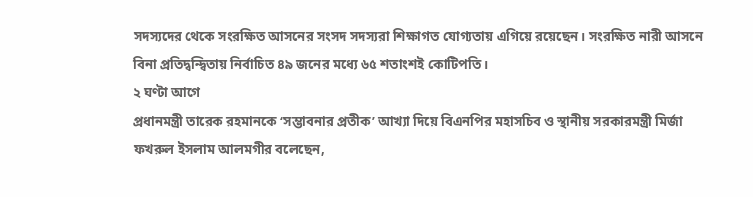সদস্যদের থেকে সংরক্ষিত আসনের সংসদ সদস্যরা শিক্ষাগত যোগ্যতায় এগিয়ে রয়েছেন। সংরক্ষিত নারী আসনে বিনা প্রতিদ্বন্দ্বিতায় নির্বাচিত ৪৯ জনের মধ্যে ৬৫ শতাংশই কোটিপতি।
২ ঘণ্টা আগে
প্রধানমন্ত্রী তারেক রহমানকে ‘সম্ভাবনার প্রতীক’ আখ্যা দিয়ে বিএনপির মহাসচিব ও স্থানীয় সরকারমন্ত্রী মির্জা ফখরুল ইসলাম আলমগীর বলেছেন,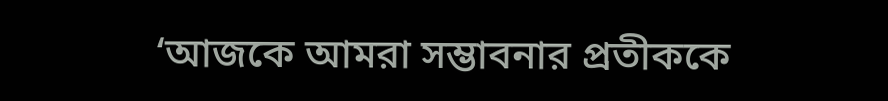‘আজকে আমরা সম্ভাবনার প্রতীককে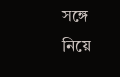সঙ্গে নিয়ে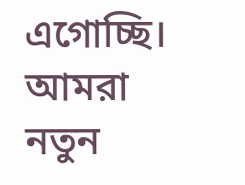এগোচ্ছি। আমরা নতুন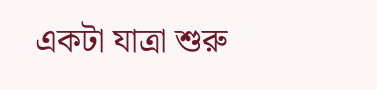একটা যাত্রা শুরু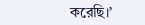করেছি।’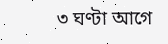৩ ঘণ্টা আগে